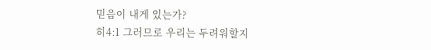믿음이 내게 있는가?
히4:1 그러므로 우리는 두려워할지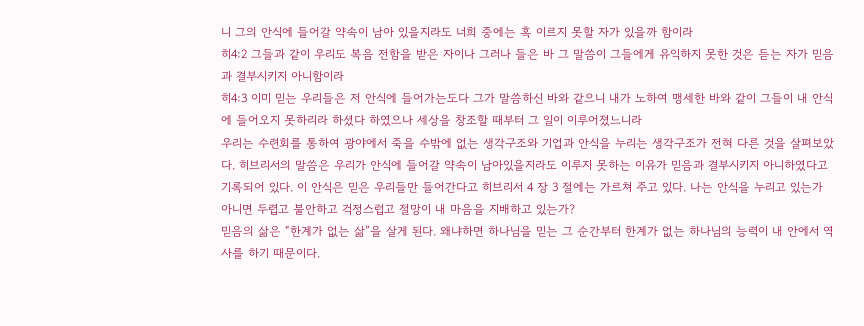니 그의 안식에 들어갈 약속이 남아 있을지라도 너희 중에는 혹 이르지 못할 자가 있을까 함이라
히4:2 그들과 같이 우리도 복음 전함을 받은 자이나 그러나 들은 바 그 말씀이 그들에게 유익하지 못한 것은 듣는 자가 믿음과 결부시키지 아니함이라
히4:3 이미 믿는 우리들은 저 안식에 들어가는도다 그가 말씀하신 바와 같으니 내가 노하여 맹세한 바와 같이 그들이 내 안식에 들어오지 못하리라 하셨다 하였으나 세상을 창조할 때부터 그 일이 이루어졌느니라
우리는 수련회를 통하여 광야에서 죽을 수밖에 없는 생각구조와 기업과 안식을 누리는 생각구조가 전혀 다른 것을 살펴보았다. 히브리서의 말씀은 우리가 안식에 들어갈 약속이 남아있을지라도 이루지 못하는 이유가 믿음과 결부시키지 아니하였다고 기록되어 있다. 이 안식은 믿은 우리들만 들어간다고 히브리서 4 장 3 절에는 가르쳐 주고 있다. 나는 안식을 누리고 있는가 아니면 두렵고 불안하고 걱정스럽고 절망이 내 마음을 지배하고 있는가?
믿음의 삶은 “한계가 없는 삶”을 살게 된다. 왜냐하면 하나님을 믿는 그 순간부터 한계가 없는 하나님의 능력이 내 안에서 역사를 하기 때문이다.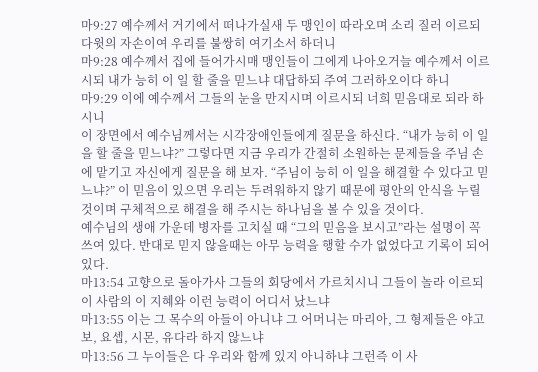마9:27 예수께서 거기에서 떠나가실새 두 맹인이 따라오며 소리 질러 이르되 다윗의 자손이여 우리를 불쌍히 여기소서 하더니
마9:28 예수께서 집에 들어가시매 맹인들이 그에게 나아오거늘 예수께서 이르시되 내가 능히 이 일 할 줄을 믿느냐 대답하되 주여 그러하오이다 하니
마9:29 이에 예수께서 그들의 눈을 만지시며 이르시되 너희 믿음대로 되라 하시니
이 장면에서 예수님께서는 시각장애인들에게 질문을 하신다. “내가 능히 이 일을 할 줄을 믿느냐?” 그렇다면 지금 우리가 간절히 소원하는 문제들을 주님 손에 맡기고 자신에게 질문을 해 보자. “주님이 능히 이 일을 해결할 수 있다고 믿느냐?” 이 믿음이 있으면 우리는 두려워하지 않기 때문에 평안의 안식을 누릴 것이며 구체적으로 해결을 해 주시는 하나님을 볼 수 있을 것이다.
예수님의 생애 가운데 병자를 고치실 때 “그의 믿음을 보시고”라는 설명이 꼭 쓰여 있다. 반대로 믿지 않을때는 아무 능력을 행할 수가 없었다고 기록이 되어 있다.
마13:54 고향으로 돌아가사 그들의 회당에서 가르치시니 그들이 놀라 이르되 이 사람의 이 지혜와 이런 능력이 어디서 났느냐
마13:55 이는 그 목수의 아들이 아니냐 그 어머니는 마리아, 그 형제들은 야고보, 요셉, 시몬, 유다라 하지 않느냐
마13:56 그 누이들은 다 우리와 함께 있지 아니하냐 그런즉 이 사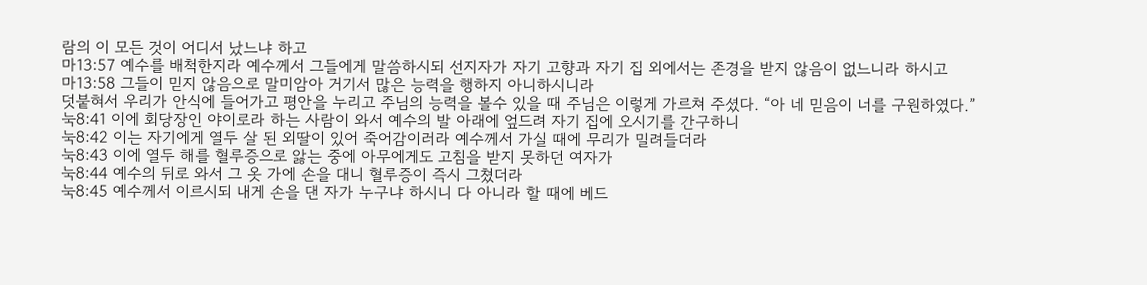람의 이 모든 것이 어디서 났느냐 하고
마13:57 예수를 배척한지라 예수께서 그들에게 말씀하시되 선지자가 자기 고향과 자기 집 외에서는 존경을 받지 않음이 없느니라 하시고
마13:58 그들이 믿지 않음으로 말미암아 거기서 많은 능력을 행하지 아니하시니라
덧붙혀서 우리가 안식에 들어가고 평안을 누리고 주님의 능력을 볼수 있을 때 주님은 이렇게 가르쳐 주셨다. “아 네 믿음이 너를 구원하였다.”
눅8:41 이에 회당장인 야이로라 하는 사람이 와서 예수의 발 아래에 엎드려 자기 집에 오시기를 간구하니
눅8:42 이는 자기에게 열두 살 된 외딸이 있어 죽어감이러라 예수께서 가실 때에 무리가 밀려들더라
눅8:43 이에 열두 해를 혈루증으로 앓는 중에 아무에게도 고침을 받지 못하던 여자가
눅8:44 예수의 뒤로 와서 그 옷 가에 손을 대니 혈루증이 즉시 그쳤더라
눅8:45 예수께서 이르시되 내게 손을 댄 자가 누구냐 하시니 다 아니라 할 때에 베드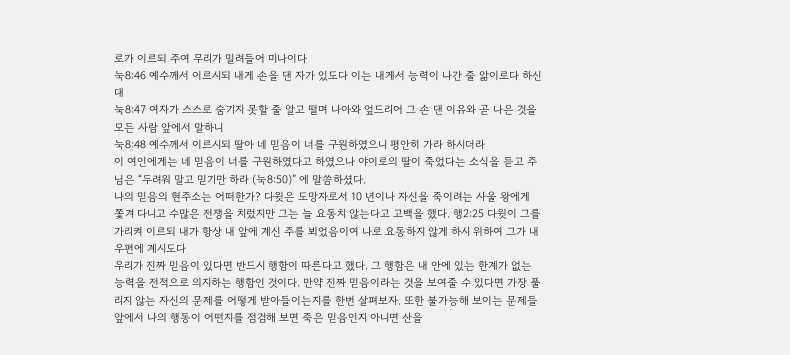로가 이르되 주여 무리가 밀려들어 미나이다
눅8:46 예수께서 이르시되 내게 손을 댄 자가 있도다 이는 내게서 능력이 나간 줄 앎이로다 하신대
눅8:47 여자가 스스로 숨기지 못할 줄 알고 떨며 나아와 엎드리어 그 손 댄 이유와 곧 나은 것을 모든 사람 앞에서 말하니
눅8:48 예수께서 이르시되 딸아 네 믿음이 너를 구원하였으니 평안히 가라 하시더라
이 여인에게는 네 믿음이 너를 구원하였다고 하였으나 야이로의 딸이 죽었다는 소식을 듣고 주님은 “두려워 말고 믿기만 하라 (눅8:50)” 에 말씀하셨다.
나의 믿음의 현주소는 어떠한가? 다윗은 도망자로서 10 년이나 자신을 죽이려는 사울 왕에게 쫓겨 다니고 수많은 전쟁을 치렀지만 그는 늘 요동치 않는다고 고백을 했다. 행2:25 다윗이 그를 가리켜 이르되 내가 항상 내 앞에 계신 주를 뵈었음이여 나로 요동하지 않게 하시 위하여 그가 내 우편에 계시도다
우리가 진짜 믿음이 있다면 반드시 행함이 따른다고 했다. 그 행함은 내 안에 있는 한계가 없는 능력을 전적으로 의지하는 행함인 것이다. 만약 진짜 믿음이라는 것을 보여줄 수 있다면 가장 풀리지 않는 자신의 문제를 어떻게 받아들이는지를 한번 살펴보자. 또한 불가능해 보이는 문제들앞에서 나의 행동이 어떤지를 점검해 보면 죽은 믿음인지 아니면 산을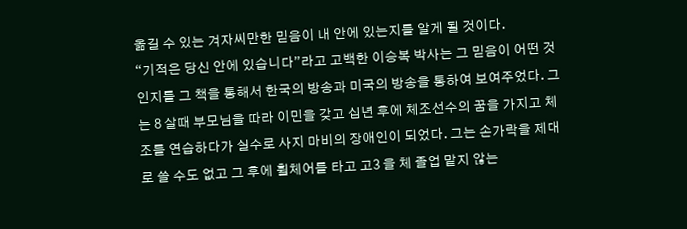옮길 수 있는 겨자씨만한 믿음이 내 안에 있는지를 알게 될 것이다.
“기적은 당신 안에 있습니다”라고 고백한 이승복 박사는 그 믿음이 어떤 것인지를 그 책을 통해서 한국의 방송과 미국의 방송을 통하여 보여주었다. 그는 8 살때 부모님을 따라 이민을 갖고 십년 후에 체조선수의 꿈을 가지고 체조를 연습하다가 실수로 사지 마비의 장애인이 되었다. 그는 손가락을 제대로 쓸 수도 없고 그 후에 휠체어를 타고 고3 을 체 졸업 맡지 않는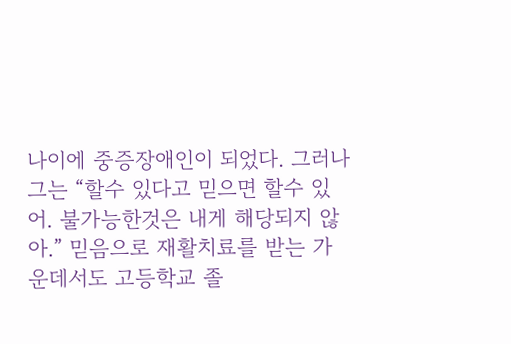나이에 중증장애인이 되었다. 그러나 그는 “할수 있다고 믿으면 할수 있어. 불가능한것은 내게 해당되지 않아.” 믿음으로 재활치료를 받는 가운데서도 고등학교 졸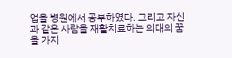업을 병원에서 공부하였다. 그리고 자신과 같은 사람을 재활치료하는 의대의 꿈을 가지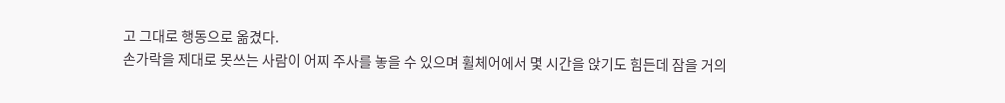고 그대로 행동으로 옮겼다.
손가락을 제대로 못쓰는 사람이 어찌 주사를 놓을 수 있으며 휠체어에서 몇 시간을 앉기도 힘든데 잠을 거의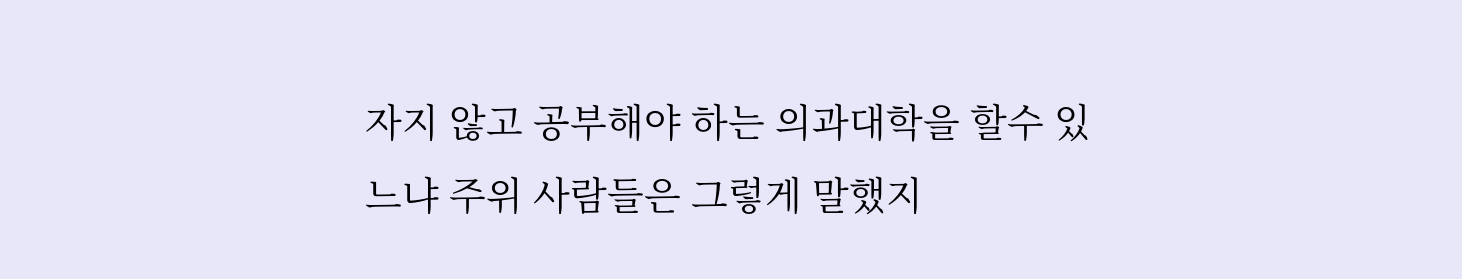자지 않고 공부해야 하는 의과대학을 할수 있느냐 주위 사람들은 그렇게 말했지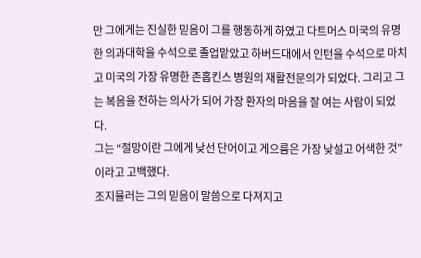만 그에게는 진실한 믿음이 그를 행동하게 하였고 다트머스 미국의 유명한 의과대학을 수석으로 졸업맡았고 하버드대에서 인턴을 수석으로 마치고 미국의 가장 유명한 존홉킨스 병원의 재활전문의가 되었다. 그리고 그는 복음을 전하는 의사가 되어 가장 환자의 마음을 잘 여는 사람이 되었다.
그는 “절망이란 그에게 낮선 단어이고 게으름은 가장 낮설고 어색한 것”이라고 고백했다.
조지뮬러는 그의 믿음이 말씀으로 다져지고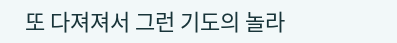또 다져져서 그런 기도의 놀라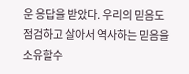운 응답을 받았다. 우리의 믿음도 점검하고 살아서 역사하는 믿음을 소유할수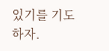있기를 기도하자.